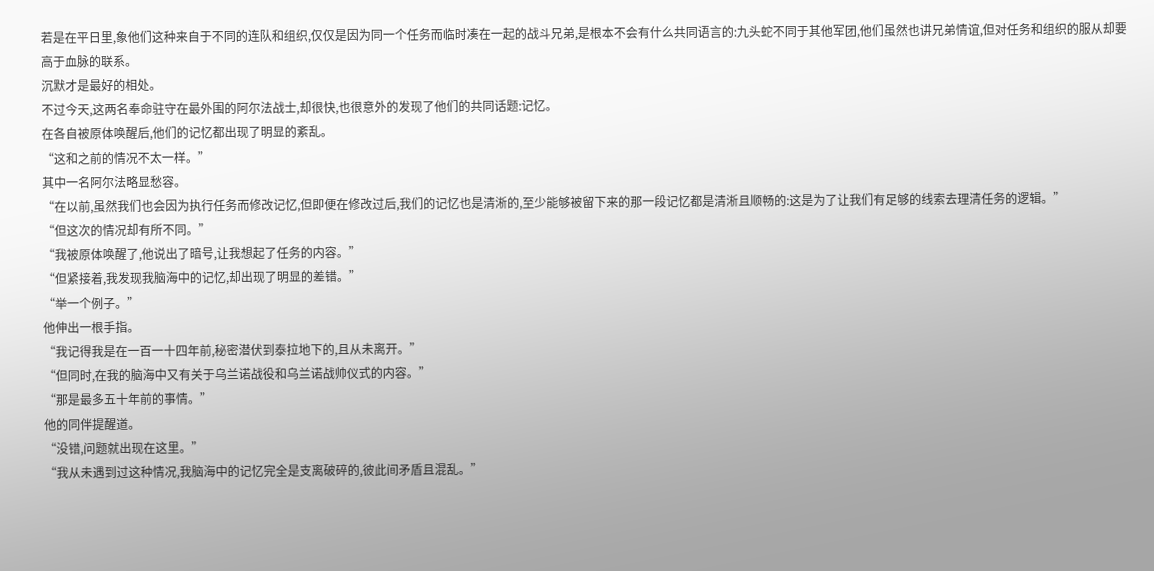若是在平日里,象他们这种来自于不同的连队和组织,仅仅是因为同一个任务而临时凑在一起的战斗兄弟,是根本不会有什么共同语言的:九头蛇不同于其他军团,他们虽然也讲兄弟情谊,但对任务和组织的服从却要高于血脉的联系。
沉默才是最好的相处。
不过今天,这两名奉命驻守在最外围的阿尔法战士,却很快,也很意外的发现了他们的共同话题:记忆。
在各自被原体唤醒后,他们的记忆都出现了明显的紊乱。
“这和之前的情况不太一样。”
其中一名阿尔法略显愁容。
“在以前,虽然我们也会因为执行任务而修改记忆,但即便在修改过后,我们的记忆也是清淅的,至少能够被留下来的那一段记忆都是清淅且顺畅的:这是为了让我们有足够的线索去理清任务的逻辑。”
“但这次的情况却有所不同。”
“我被原体唤醒了,他说出了暗号,让我想起了任务的内容。”
“但紧接着,我发现我脑海中的记忆,却出现了明显的差错。”
“举一个例子。”
他伸出一根手指。
“我记得我是在一百一十四年前,秘密潜伏到泰拉地下的,且从未离开。”
“但同时,在我的脑海中又有关于乌兰诺战役和乌兰诺战帅仪式的内容。”
“那是最多五十年前的事情。”
他的同伴提醒道。
“没错,问题就出现在这里。”
“我从未遇到过这种情况,我脑海中的记忆完全是支离破碎的,彼此间矛盾且混乱。”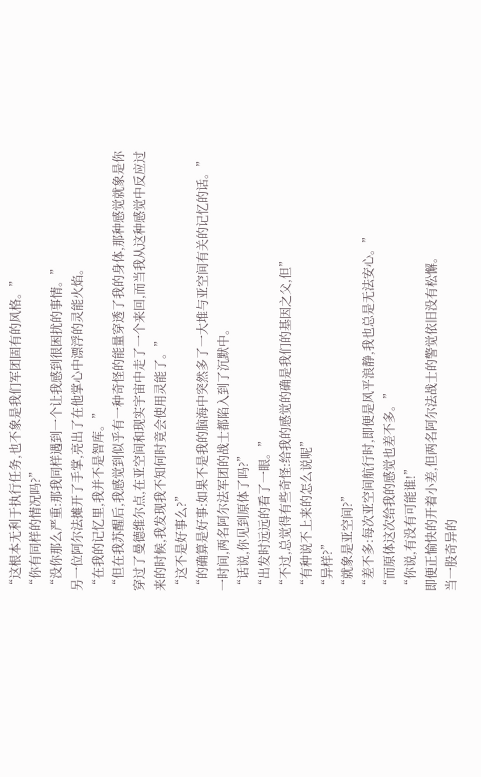“这根本无利于执行任务,也不象是我们军团固有的风格。”
“你有同样的情况吗?”
“没你那么严重:那我同样遇到一个让我感到很困扰的事情。”
另一位阿尔法摊开了手掌,亮出了在他掌心中漂浮的灵能火焰。
“在我的记忆里,我并不是智库。”
“但在我苏醒后,我感觉到似乎有一种奇怪的能量穿透了我的身体,那种感觉就象是你穿过了曼德维尔点,在亚空间和现实宇宙中走了一个来回,而当我从这种感觉中反应过来的时候,我发现我不知何时竟会使用灵能了。”
“这不是好事么?”
“的确算是好事:如果不是我的脑海中突然多了一大堆与亚空间有关的记忆的话。”
一时间,两名阿尔法军团的战士都陷入到了沉默中。
“话说,你见到原体了吗?”
“出发时远远的看了一眼。”
“不过,总觉得有些奇怪:给我的感觉的确是我们的基因之父,但”
“有种说不上来的怎么说呢”
“异样?”
“就象是亚空间?”
“差不多:每次亚空间航行时,即便是风平浪静,我也总是无法安心。”
“而原体这次给我的感觉也差不多。”
“你说,有没有可能谁!”
即便正愉快的开着小差,但两名阿尔法战士的警觉依旧没有松懈。
当一股奇异的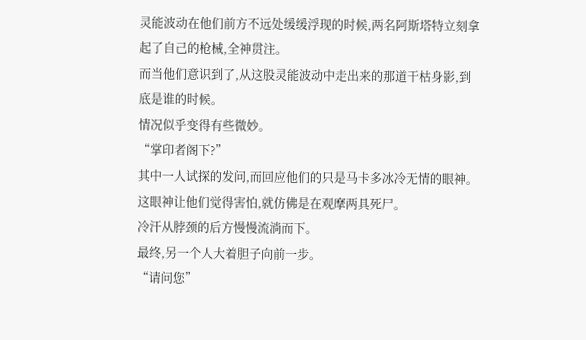灵能波动在他们前方不远处缓缓浮现的时候,两名阿斯塔特立刻拿起了自己的枪械,全神贯注。
而当他们意识到了,从这股灵能波动中走出来的那道干枯身影,到底是谁的时候。
情况似乎变得有些微妙。
“掌印者阁下?”
其中一人试探的发问,而回应他们的只是马卡多冰冷无情的眼神。
这眼神让他们觉得害怕,就仿佛是在观摩两具死尸。
冷汗从脖颈的后方慢慢流淌而下。
最终,另一个人大着胆子向前一步。
“请问您”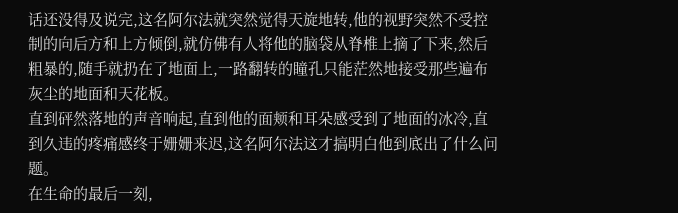话还没得及说完,这名阿尔法就突然觉得天旋地转,他的视野突然不受控制的向后方和上方倾倒,就仿佛有人将他的脑袋从脊椎上摘了下来,然后粗暴的,随手就扔在了地面上,一路翻转的瞳孔只能茫然地接受那些遍布灰尘的地面和天花板。
直到砰然落地的声音响起,直到他的面颊和耳朵感受到了地面的冰冷,直到久违的疼痛感终于姗姗来迟,这名阿尔法这才搞明白他到底出了什么问题。
在生命的最后一刻,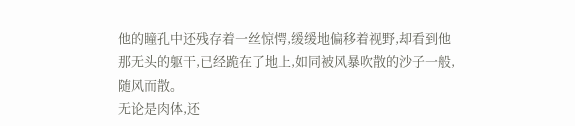他的瞳孔中还残存着一丝惊愕,缓缓地偏移着视野,却看到他那无头的躯干,已经跪在了地上,如同被风暴吹散的沙子一般,随风而散。
无论是肉体,还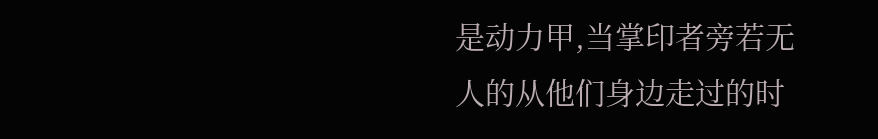是动力甲,当掌印者旁若无人的从他们身边走过的时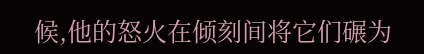候,他的怒火在倾刻间将它们碾为